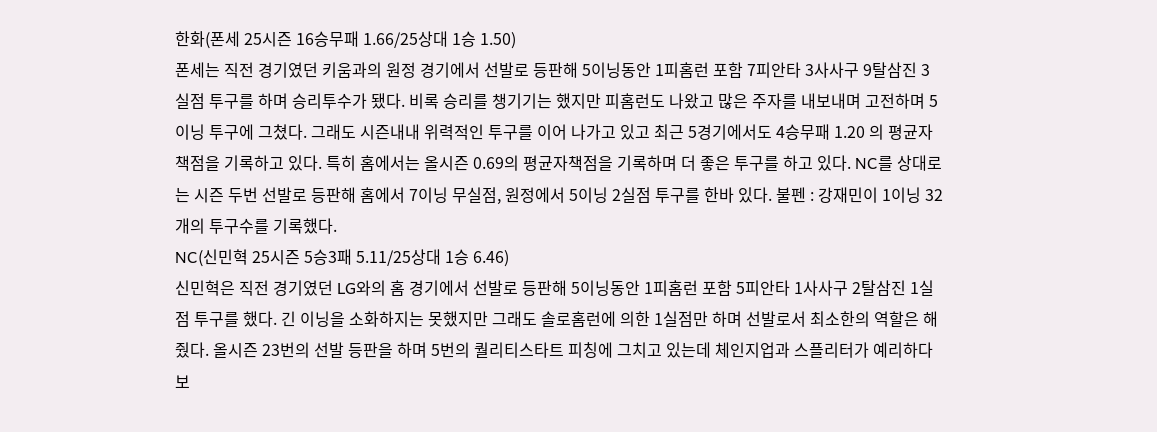한화(폰세 25시즌 16승무패 1.66/25상대 1승 1.50)
폰세는 직전 경기였던 키움과의 원정 경기에서 선발로 등판해 5이닝동안 1피홈런 포함 7피안타 3사사구 9탈삼진 3실점 투구를 하며 승리투수가 됐다. 비록 승리를 챙기기는 했지만 피홈런도 나왔고 많은 주자를 내보내며 고전하며 5이닝 투구에 그쳤다. 그래도 시즌내내 위력적인 투구를 이어 나가고 있고 최근 5경기에서도 4승무패 1.20 의 평균자책점을 기록하고 있다. 특히 홈에서는 올시즌 0.69의 평균자책점을 기록하며 더 좋은 투구를 하고 있다. NC를 상대로는 시즌 두번 선발로 등판해 홈에서 7이닝 무실점, 원정에서 5이닝 2실점 투구를 한바 있다. 불펜 : 강재민이 1이닝 32개의 투구수를 기록했다.
NC(신민혁 25시즌 5승3패 5.11/25상대 1승 6.46)
신민혁은 직전 경기였던 LG와의 홈 경기에서 선발로 등판해 5이닝동안 1피홈런 포함 5피안타 1사사구 2탈삼진 1실점 투구를 했다. 긴 이닝을 소화하지는 못했지만 그래도 솔로홈런에 의한 1실점만 하며 선발로서 최소한의 역할은 해줬다. 올시즌 23번의 선발 등판을 하며 5번의 퀄리티스타트 피칭에 그치고 있는데 체인지업과 스플리터가 예리하다 보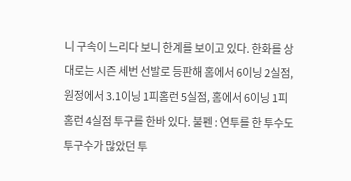니 구속이 느리다 보니 한계를 보이고 있다. 한화를 상대로는 시즌 세번 선발로 등판해 홈에서 6이닝 2실점, 원정에서 3.1이닝 1피홈런 5실점, 홈에서 6이닝 1피홈런 4실점 투구를 한바 있다. 불펜 : 연투를 한 투수도 투구수가 많았던 투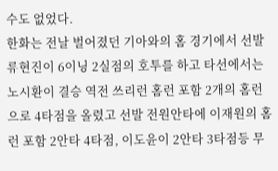수도 없었다.
한화는 전날 벌어졌던 기아와의 홈 경기에서 선발 류현진이 6이닝 2실점의 호투를 하고 타선에서는 노시환이 결승 역전 쓰리런 홈런 포함 2개의 홈런으로 4타점을 올렸고 선발 전원안타에 이재원의 홈런 포함 2안타 4타점, 이도윤이 2안타 3타점등 무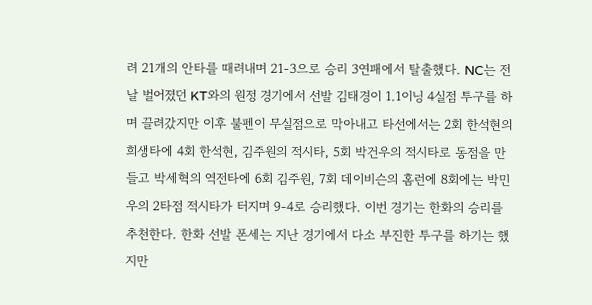려 21개의 안타를 때려내며 21-3으로 승리 3연패에서 탈출했다. NC는 전날 벌어졌던 KT와의 원정 경기에서 선발 김태경이 1.1이닝 4실점 투구를 하며 끌려갔지만 이후 불펜이 무실점으로 막아내고 타선에서는 2회 한석현의 희생타에 4회 한석현, 김주원의 적시타, 5회 박건우의 적시타로 동점을 만들고 박세혁의 역전타에 6회 김주원, 7회 데이비슨의 홈런에 8회에는 박민우의 2타점 적시타가 터지며 9-4로 승리했다. 이번 경기는 한화의 승리를 추천한다. 한화 선발 폰세는 지난 경기에서 다소 부진한 투구를 하기는 했지만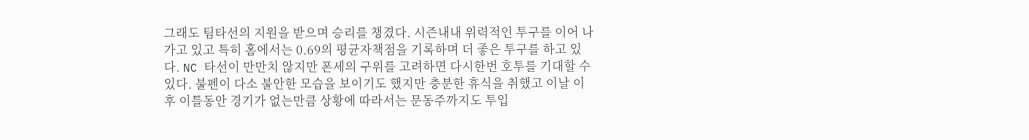그래도 팀타선의 지원을 받으며 승리를 챙겼다. 시즌내내 위력적인 투구를 이어 나가고 있고 특히 홈에서는 0.69의 평균자책점을 기록하며 더 좋은 투구를 하고 있다. NC 타선이 만만치 않지만 폰세의 구위를 고려하면 다시한번 호투를 기대할 수 있다. 불펜이 다소 불안한 모습을 보이기도 했지만 충분한 휴식을 취했고 이날 이후 이틀동안 경기가 없는만큼 상황에 따라서는 문동주까지도 투입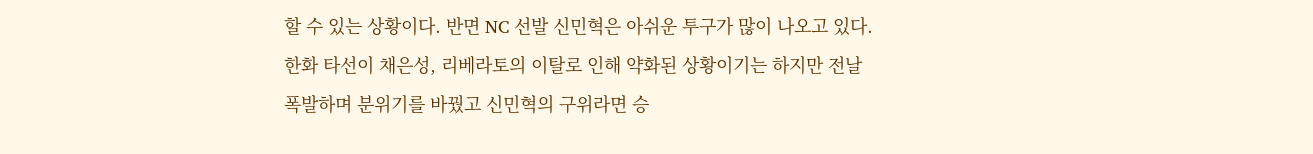할 수 있는 상황이다. 반면 NC 선발 신민혁은 아쉬운 투구가 많이 나오고 있다. 한화 타선이 채은성, 리베라토의 이탈로 인해 약화된 상황이기는 하지만 전날 폭발하며 분위기를 바꿨고 신민혁의 구위라면 승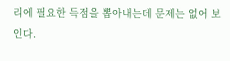리에 필요한 득점을 뽑아내는데 문제는 없어 보인다.